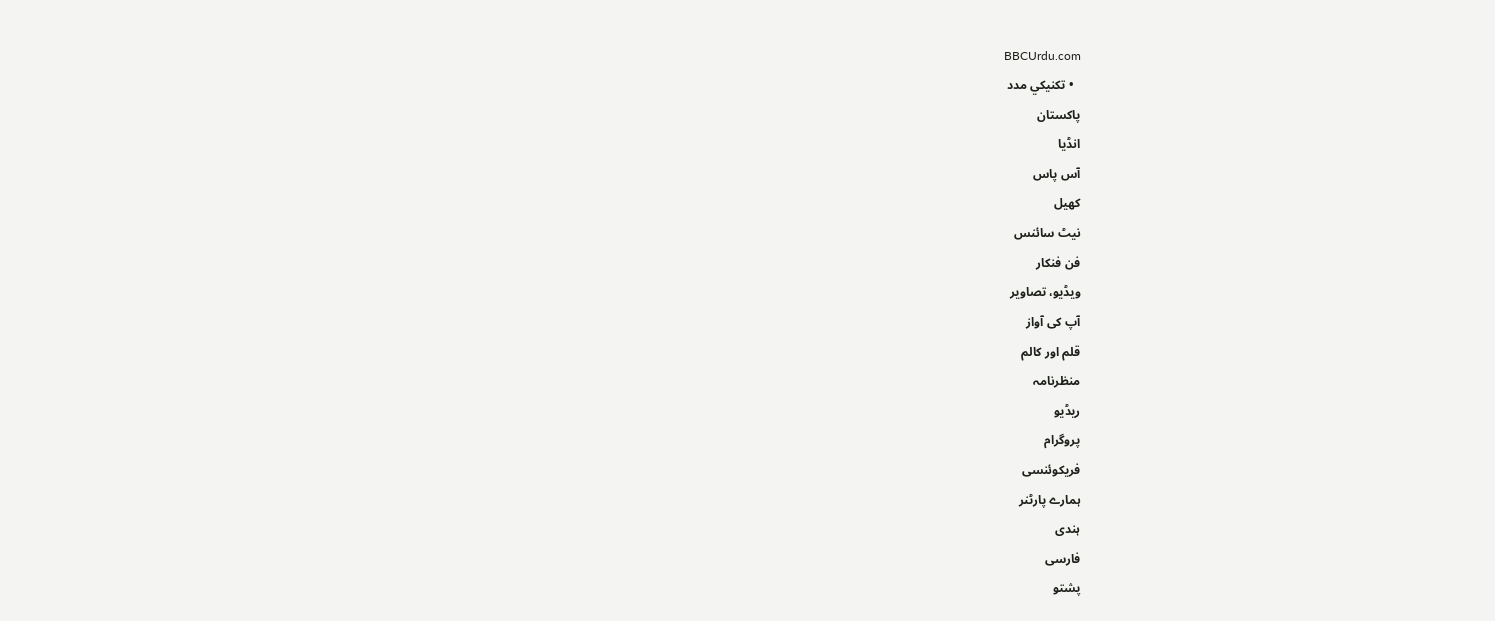BBCUrdu.com
  • تکنيکي مدد
پاکستان
انڈیا
آس پاس
کھیل
نیٹ سائنس
فن فنکار
ویڈیو، تصاویر
آپ کی آواز
قلم اور کالم
منظرنامہ
ریڈیو
پروگرام
فریکوئنسی
ہمارے پارٹنر
ہندی
فارسی
پشتو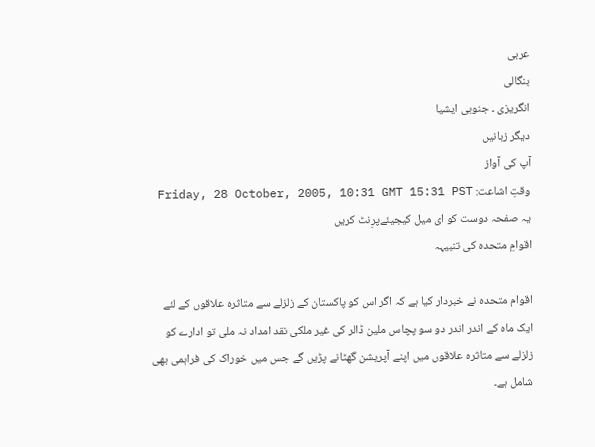عربی
بنگالی
انگریزی ۔ جنوبی ایشیا
دیگر زبانیں
آپ کی آواز
وقتِ اشاعت: Friday, 28 October, 2005, 10:31 GMT 15:31 PST
یہ صفحہ دوست کو ای میل کیجیئےپرِنٹ کریں
اقوامِ متحدہ کی تنبیہہ

اقوام متحدہ نے خبردار کیا ہے کہ اگر اس کو پاکستان کے زلزلے سے متاثرہ علاقوں کے لئے ایک ماہ کے اندر اندر دو سو پچاس ملین ڈالر کی غیر ملکی نقد امداد نہ ملی تو ادارے کو زلزلے سے متاثرہ علاقوں میں اپنے آپریشن گھٹانے پڑیں گے جس میں خوراک کی فراہمی بھی شامل ہے۔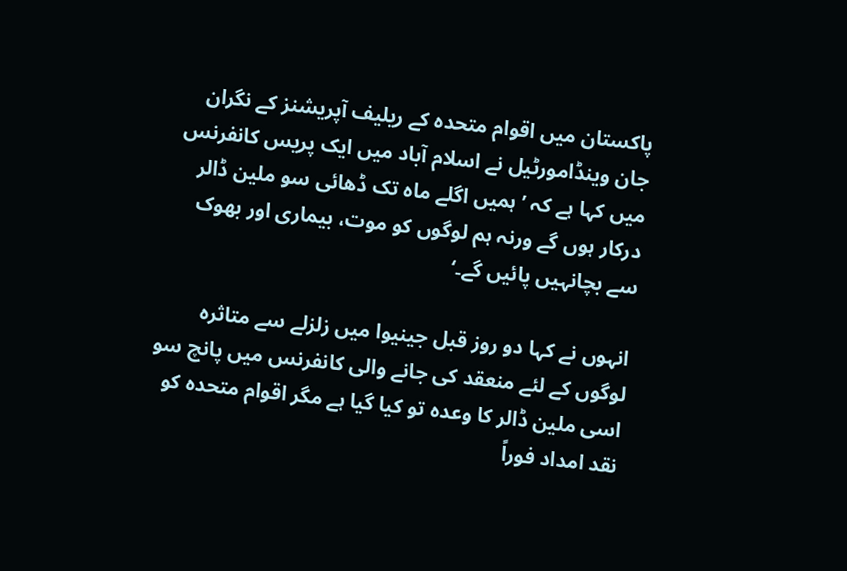پاکستان میں اقوام متحدہ کے ریلیف آپریشنز کے نگران جان وینڈامورٹیل نے اسلام آباد میں ایک پریس کانفرنس میں کہا ہے کہ ’ہمیں اگلے ماہ تک ڈھائی سو ملین ڈالر درکار ہوں گے ورنہ ہم لوگوں کو موت، بیماری اور بھوک سے بچانہیں پائیں گے۔‘

انہوں نے کہا دو روز قبل جینیوا میں زلزلے سے متاثرہ لوگوں کے لئے منعقد کی جانے والی کانفرنس میں پانچ سو اسی ملین ڈالر کا وعدہ تو کیا گیا ہے مگر اقوام متحدہ کو نقد امداد فوراً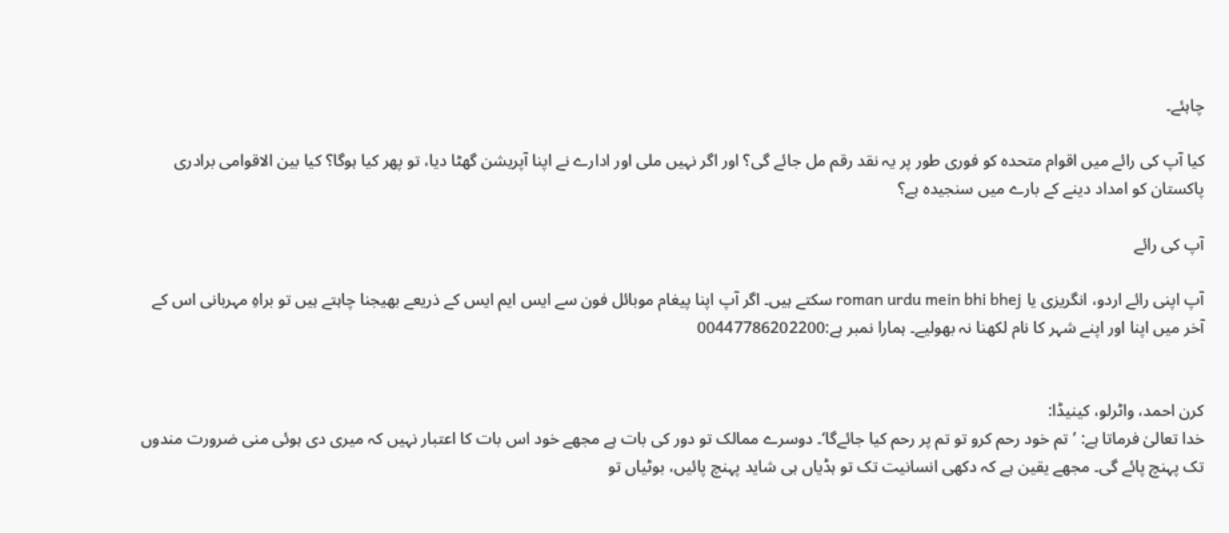چاہئے۔

کیا آپ کی رائے میں اقوام متحدہ کو فوری طور پر یہ نقد رقم مل جائے گی؟ اور اگر نہیں ملی اور ادارے نے اپنا آپریشن گھٹا دیا، تو پھر کیا ہوگا؟ کیا بین الاقوامی برادری پاکستان کو امداد دینے کے بارے میں سنجیدہ ہے؟

آپ کی رائے

آپ اپنی رائے اردو، انگریزی یا roman urdu mein bhi bhej سکتے ہیں۔ اگر آپ اپنا پیغام موبائل فون سے ایس ایم ایس کے ذریعے بھیجنا چاہتے ہیں تو براہِ مہربانی اس کے آخر میں اپنا اور اپنے شہر کا نام لکھنا نہ بھولیے۔ ہمارا نمبر ہے:00447786202200


کرن احمد، واٹرلو، کینیڈا:
خدا تعالیٰ فرماتا ہے: ’تم خود رحم کرو تو تم پر رحم کیا جائےگا‘۔ دوسرے ممالک تو دور کی بات ہے مجھے خود اس بات کا اعتبار نہیں کہ میری دی ہوئی منی ضرورت مندوں تک پہنچ پائے گی۔ مجھے یقین ہے کہ دکھی انسانیت تک تو ہڈیاں ہی شاید پہنچ پائیں، بوٹیاں تو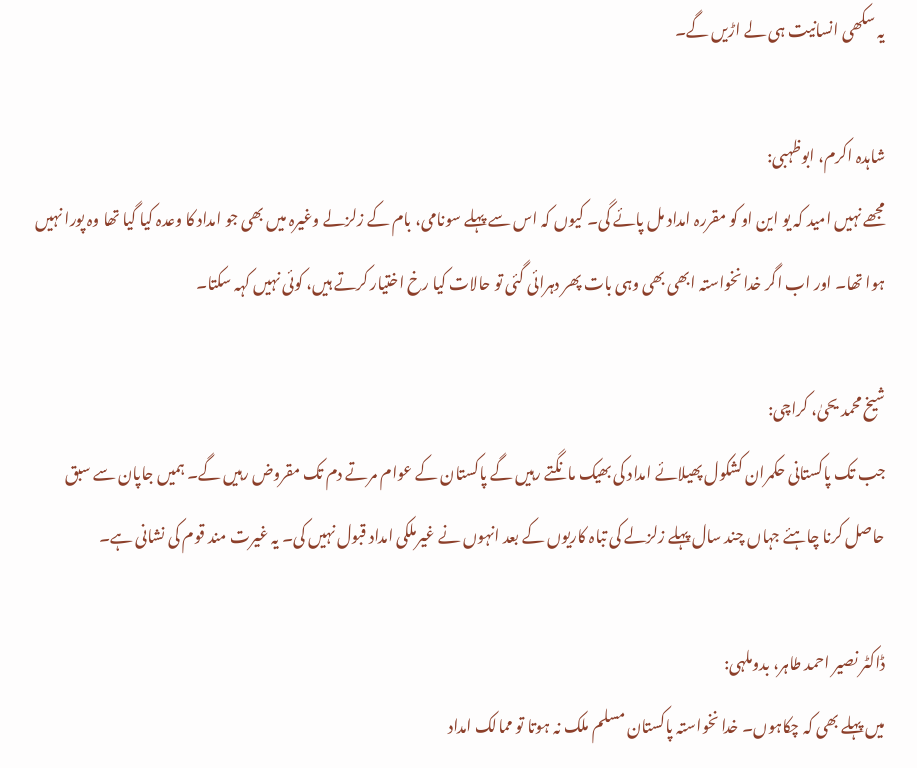یہ سکھی انسانیت ہی لے اڑیں گے۔

شاہدہ اکرم، ابوظہبی:
مجھے نہیں امید کہ یو این او کو مقررہ امداد مل پائے گی۔ کیوں کہ اس سے پہلے سونامی، بام کے زلزلے وغیرہ میں بھی جو امداد کا وعدہ کیا گیا تھا وہ پورا نہیں ہوا تھا۔ اور اب اگر خدا نخواستہ ابھی بھی وہی بات پھر دہرائی گئی تو حالات کیا رخ اختیار کرتے ہیں، کوئی نہیں کہہ سکتا۔

شیخ محمد یحیٰ، کراچی:
جب تک پاکستانی حکمران کشکول پھیلائے امداد کی بھیک مانگتے رہیں گے پاکستان کے عوام مرتے دم تک مقروض رہیں گے۔ ہمیں جاپان سے سبق حاصل کرنا چاہئے جہاں چند سال پہلے زلزلے کی تباہ کاریوں کے بعد انہوں نے غیرملکی امداد قبول نہیں کی۔ یہ غیرت مند قوم کی نشانی ہے۔

ڈاکٹر نصیر احمد طاہر، بدوملہی:
میں پہلے بھی کہ چکاہوں۔ خدا نخواستہ پاکستان مسلم ملک نہ ہوتا تو ممالک امداد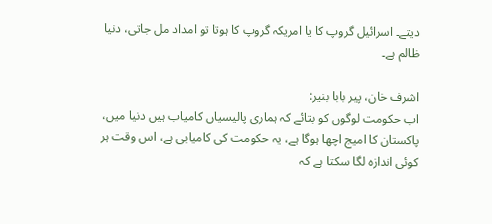دیتے۔ اسرائیل گروپ کا یا امریکہ گروپ کا ہوتا تو امداد مل جاتی، دنیا ظالم ہے۔

اشرف خان، پیر بابا بنیر:
اب حکومت لوگوں کو بتائے کہ ہماری پالیسیاں کامیاب ہیں دنیا میں، پاکستان کا امیج اچھا ہوگا ہے، یہ حکومت کی کامیابی ہے، اس وقت ہر کوئی اندازہ لگا سکتا ہے کہ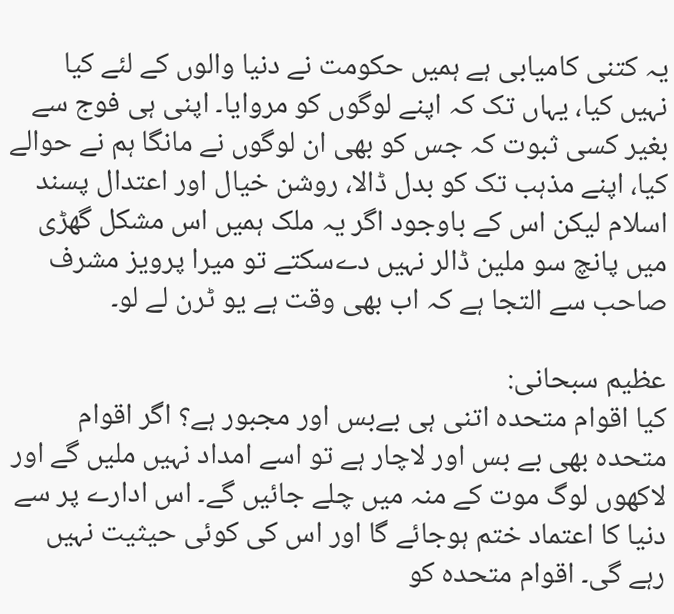یہ کتنی کامیابی ہے ہمیں حکومت نے دنیا والوں کے لئے کیا نہیں کیا، یہاں تک کہ اپنے لوگوں کو مروایا۔ اپنی ہی فوج سے بغیر کسی ثبوت کہ جس کو بھی ان لوگوں نے مانگا ہم نے حوالے کیا، اپنے مذہب تک کو بدل ڈالا، روشن خیال اور اعتدال پسند اسلام لیکن اس کے باوجود اگر یہ ملک ہمیں اس مشکل گھڑی میں پانچ سو ملین ڈالر نہیں دےسکتے تو میرا پرویز مشرف صاحب سے التجا ہے کہ اب بھی وقت ہے یو ٹرن لے لو۔

عظیم سبحانی:
کیا اقوام متحدہ اتنی ہی بےبس اور مجبور ہے؟ اگر اقوام متحدہ بھی بے بس اور لاچار ہے تو اسے امداد نہیں ملیں گے اور لاکھوں لوگ موت کے منہ میں چلے جائیں گے۔ اس ادارے پر سے دنیا کا اعتماد ختم ہوجائے گا اور اس کی کوئی حیثیت نہیں رہے گی۔ اقوام متحدہ کو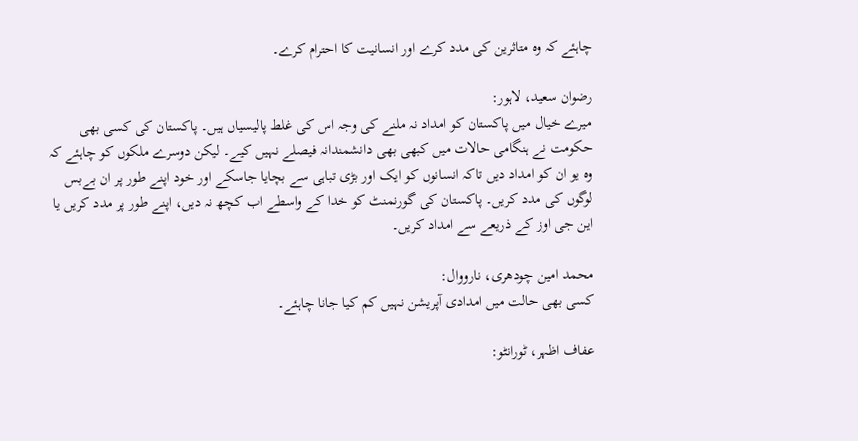چاہئے کہ وہ متاثرین کی مدد کرے اور انسانیت کا احترام کرے۔

رضوان سعید، لاہور:
میرے خیال میں پاکستان کو امداد نہ ملنے کی وجہ اس کی غلط پالیسیاں ہیں۔ پاکستان کی کسی بھی حکومت نے ہنگامی حالات میں کبھی بھی دانشمندانہ فیصلے نہیں کیے۔ لیکن دوسرے ملکوں کو چاہئے کہ وہ یو ان کو امداد دیں تاکہ انسانوں کو ایک اور بڑی تباہی سے بچایا جاسکے اور خود اپنے طور پر ان بےبس لوگوں کی مدد کریں۔ پاکستان کی گورنمنٹ کو خدا کے واسطے اب کچھ نہ دیں، اپنے طور پر مدد کریں یا این جی اوز کے ذریعے سے امداد کریں۔

محمد امین چودھری، نارووال:
کسی بھی حالت میں امدادی آپریشن نہیں کم کیا جانا چاہئے۔

عفاف اظہر، ٹورانٹو: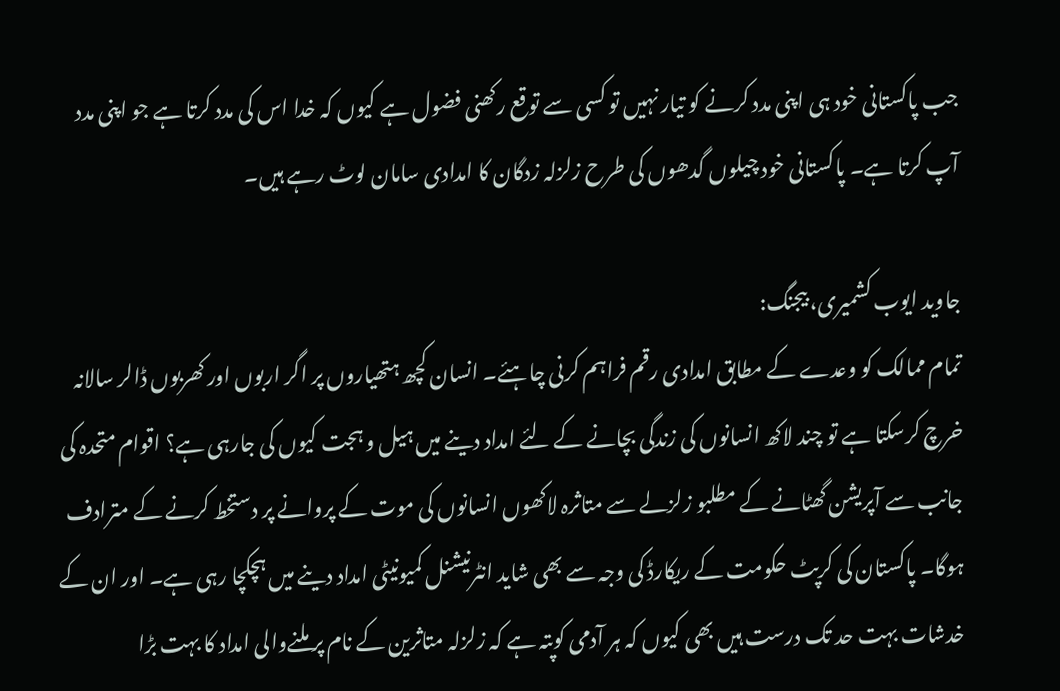جب پاکستانی خود ہی اپنی مدد کرنے کو تیار نہیں تو کسی سے توقع رکھنی فضول ہے کیوں کہ خدا اس کی مدد کرتا ہے جو اپنی مدد آپ کرتا ہے۔ پاکستانی خود چیلوں گدھوں کی طرح زلزلہ زدگان کا امدادی سامان لوٹ رہے ہیں۔

جاوید ایوب کشمیری، بیجنگ:
تمام ممالک کو وعدے کے مطابق امدادی رقم فراہم کرنی چاہئے۔ انسان کچھ ہتھیاروں پر اگر اربوں اور کھربوں ڈالر سالانہ خرچ کرسکتا ہے تو چند لاکھ انسانوں کی زندگی بچانے کے لئے امداد دینے میں ہیل و ہجت کیوں کی جارہی ہے؟ اقوام متحدہ کی جانب سے آپریشن گھٹانے کے مطلبو زلزلے سے متاثرہ لاکھوں انسانوں کی موت کے پروانے پر دستخط کرنے کے مترادف ہوگا۔ پاکستان کی کرپٹ حکومت کے ریکارڈ کی وجہ سے بھی شاید انٹرنیشنل کمیونیٹی امداد دینے میں ہچکچا رہی ہے۔ اور ان کے خدشات بہت حد تک درست ہیں بھی کیوں کہ ہر آدمی کوپتہ ہے کہ زلزلہ متاثرین کے نام پر ملنےوالی امداد کا بہت بڑا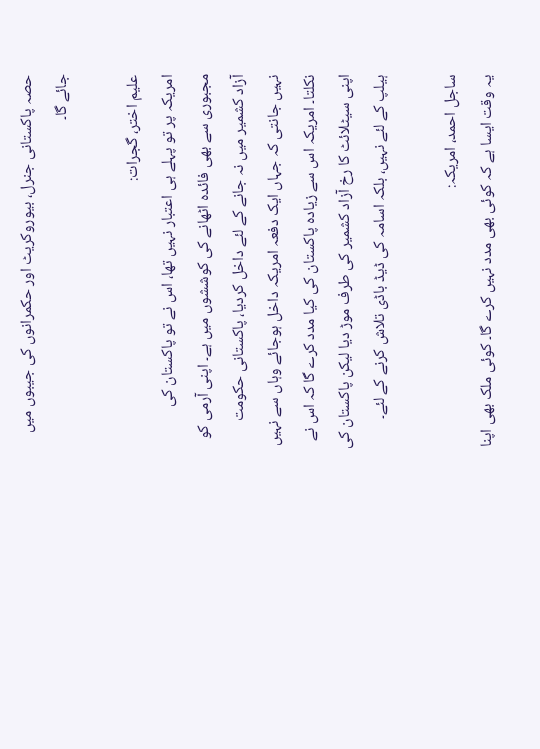حصہ پاکستانی جنرل، بیوروکریٹ اور حکمرانوں کی جیبوں میں جائے گا۔

علیم اختر، گجرات:
امریکہ پر تو پہلے ہی اعتبار نہیں تھا، اس نے تو پاکستان کی مجبوری سے بھی فائدہ اٹھانے کی کوششوں میں ہے۔ اپنی آرمی کو آزاد کشمیر میں نہ جانے کے لئے داخل کردیا، پاکستانی حکومت نہیں جانتی کہ جہاں ایک دفعہ امریکہ داخل ہوجائے وہاں سے نہیں نکلتا۔ امریکہ اس سے زیادہ پاکستان کی کیا مدد کرے گا کہ اس نے اپنی سیٹلائٹ کا رخ آزاد کشمیر کی طرف موڑ دیا لیکن پاکستان کی ہیلپ کے لئے نہیں، بلکہ اسامہ کی ڈیڈ باڈی تلاش کرنے کے لئے۔

ساجل احمد، امریکہ:
یہ وقت ایسا ہے کہ کوئی بھی مدد نہیں کرے گا۔ کوئی ملک بھی اپنا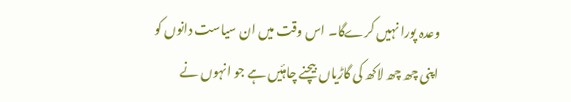وعدہ پورا نہیں کرےگا۔ اس وقت میں ان سیاست دانوں کو اپنی چھ چھ لاکھ کی گاڑیاں بیچنے چاہئیں ہے جو انہوں نے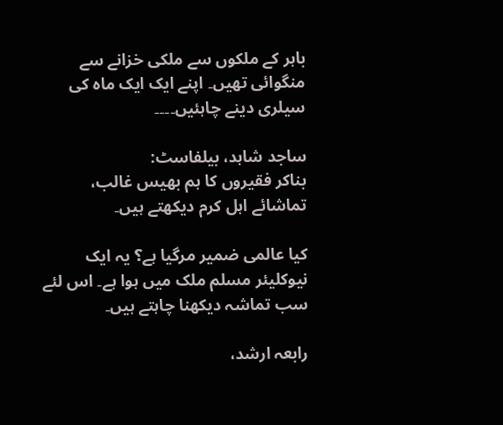باہر کے ملکوں سے ملکی خزانے سے منگوائی تھیں۔ اپنے ایک ایک ماہ کی سیلری دینے چاہئیں۔۔۔۔

ساجد شاہد، بیلفاسٹ:
بناکر فقیروں کا ہم بھیس غالب،
تماشائے اہل کرم دیکھتے ہیں۔

کیا عالمی ضمیر مرگیا ہے؟ یہ ایک نیوکلیئر مسلم ملک میں ہوا ہے۔ اس لئے سب تماشہ دیکھنا چاہتے ہیں۔

رابعہ ارشد،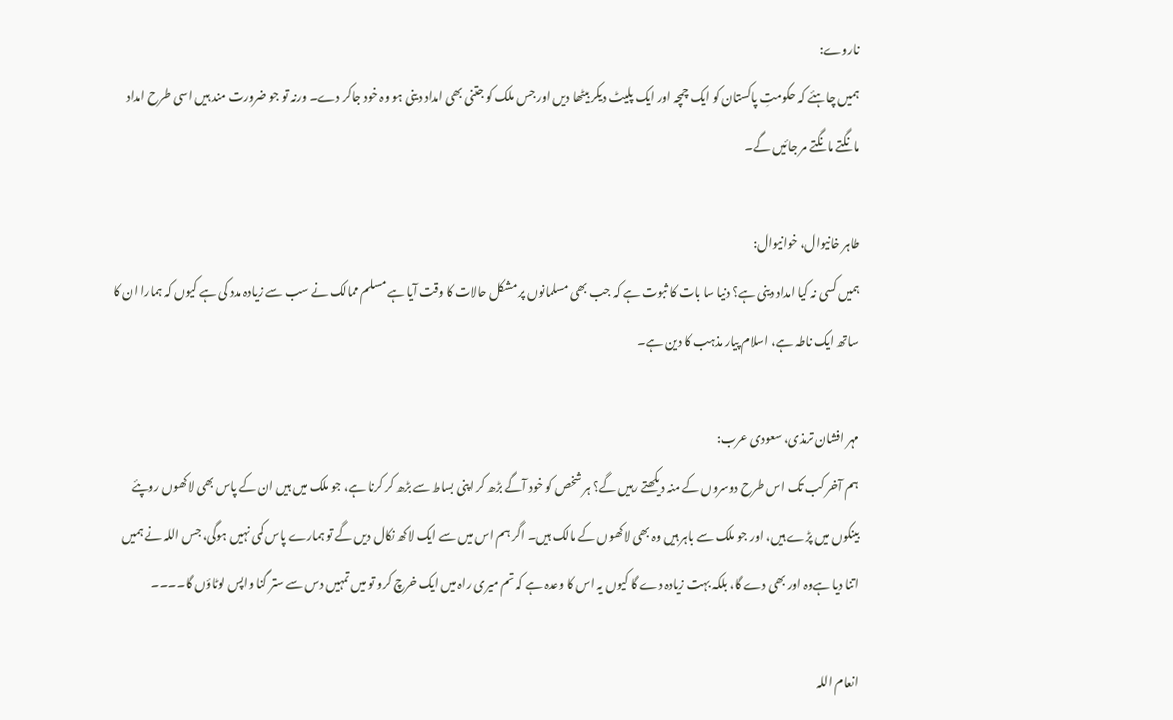ناروے:
ہمیں چاہئے کہ حکومتِ پاکستان کو ایک چمچہ اور ایک پلیٹ دیکر بیٹھا دیں اور جس ملک کو جتنی بھی امداد دینی ہو وہ خود جاکر دے۔ ورنہ تو جو ضرورت مند ہیں اسی طرح امداد مانگتے مانگتے مر جائیں گے۔

طاہر خانیوال، خوانیوال:
ہمیں کسی نہ کیا امداد دینی ہے؟ دنیا سا بات کا ثبوت ہے کہ جب بھی مسلمانوں پر مشکل حالات کا وقت آیا ہے مسلم ممالک نے سب سے زیادہ مدد کی ہے کیوں کہ ہمارا ان کا ساتھ ایک ناطہ ہے، اسلام پیار مذہب کا دین ہے۔

مہر افشان ترمذی، سعودی عرب:
ہم آخر کب تک اس طرح دوسروں کے منہ دیکھتے رہیں گے؟ ہر شخص کو خود آگے بڑھ کر اپنی بساط سے بڑھ کر کرنا ہے، جو ملک میں ہیں ان کے پاس بھی لاکھوں روپئے بینکوں میں پڑے ہیں، اور جو ملک سے باہر ہیں وہ بھی لاکھوں کے مالک ہیں۔ اگر ہم اس میں سے ایک لاکھ نکال دیں گے تو ہمارے پاس کمی نہیں ہوگی، جس اللہ نے ہمیں اتنا دیا ہےوہ اور بھی دے گا، بلکہ بہت زیادہ دے گا کیوں یہ اس کا وعدہ ہے کہ تم میری راہ میں ایک خرچ کرو تو میں تمہیں دس سے ستر گنا واپس لوٹاؤں گا۔۔۔۔

انعام اللہ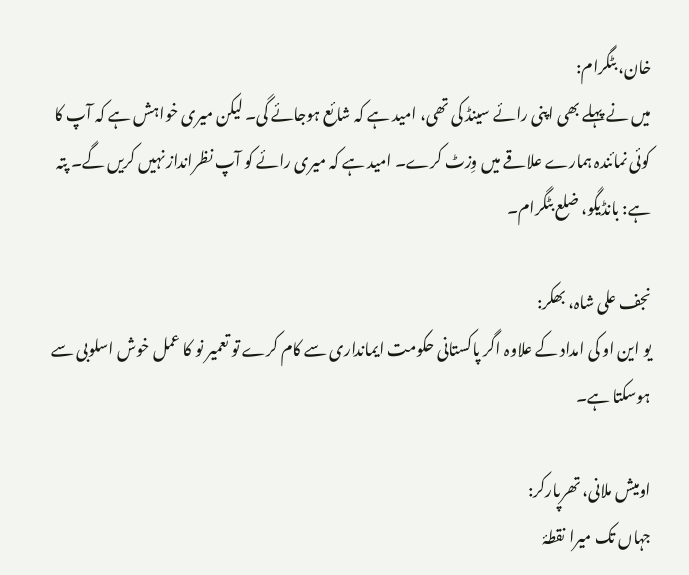خان، بٹگرام:
میں نے پہلے بھی اپنی رائے سینڈ کی تھی، امید ہے کہ شائع ہوجائے گی۔ لیکن میری خواہش ہے کہ آپ کا کوئی نمائندہ ہمارے علاقے میں وِزٹ کرے۔ امید ہے کہ میری رائے کو آپ نظرانداز نہیں کریں گے۔ پتہ ہے: بانڈیگو، ضلع بٹگرام۔

نجف علی شاہ، بھکر:
یو این او کی امداد کے علاوہ اگر پاکستانی حکومت ایمانداری سے کام کرے تو تعمیر نو کا عمل خوش اسلوبی سے ہوسکتا ہے۔

اومیش ملانی، تھرپارکر:
جہاں تک میرا نقطۂ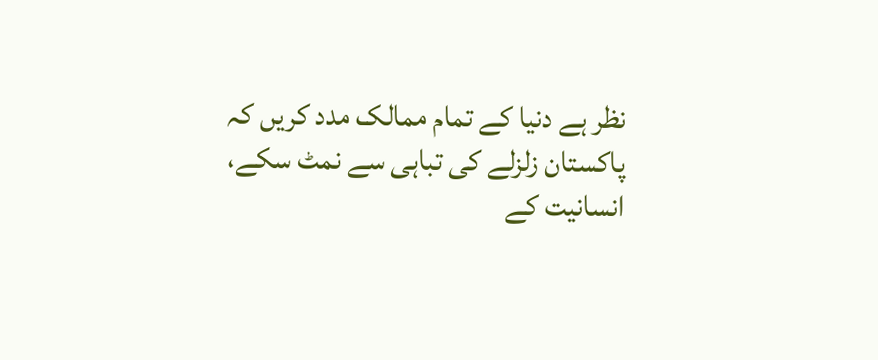نظر ہے دنیا کے تمام ممالک مدد کریں کہ پاکستان زلزلے کی تباہی سے نمٹ سکے، انسانیت کے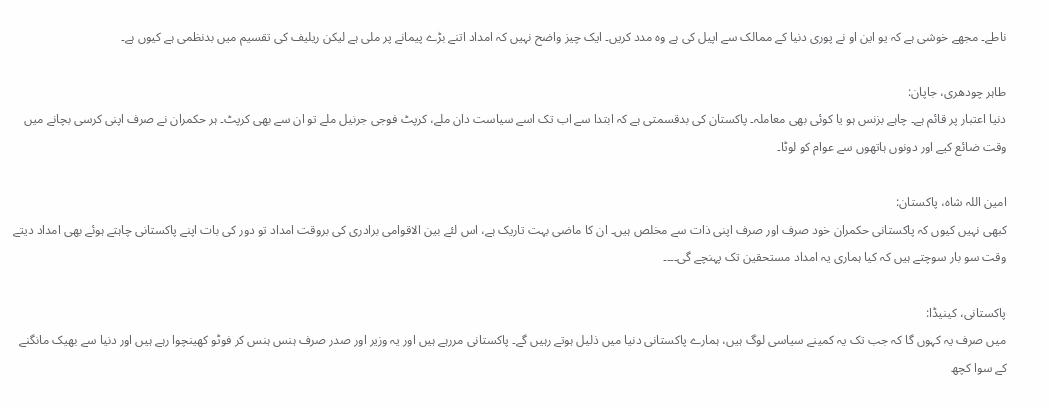ناطے۔ مجھے خوشی ہے کہ یو این او نے پوری دنیا کے ممالک سے اپیل کی ہے وہ مدد کریں۔ ایک چیز واضح نہیں کہ امداد اتنے بڑے پیمانے پر ملی ہے لیکن ریلیف کی تقسیم میں بدنظمی ہے کیوں ہے۔

طاہر چودھری، جاپان:
دنیا اعتبار پر قائم ہے۔ چاہے بزنس ہو یا کوئی بھی معاملہ۔ پاکستان کی بدقسمتی ہے کہ ابتدا سے اب تک اسے سیاست دان ملے، کرپٹ فوجی جرنیل ملے تو ان سے بھی کرپٹ۔ ہر حکمران نے صرف اپنی کرسی بچانے میں وقت ضائع کیے اور دونوں ہاتھوں سے عوام کو لوٹا۔

امین اللہ شاہ، پاکستان:
کبھی نہیں کیوں کہ پاکستانی حکمران خود صرف اور صرف اپنی ذات سے مخلص ہیں۔ ان کا ماضی بہت تاریک ہے، اس لئے بین الاقوامی برادری کی بروقت امداد تو دور کی بات اپنے پاکستانی چاہتے ہوئے بھی امداد دیتے وقت سو بار سوچتے ہیں کہ کیا ہماری یہ امداد مستحقین تک پہنچے گی۔۔۔۔

پاکستانی، کینیڈا:
میں صرف یہ کہوں گا کہ جب تک یہ کمینے سیاسی لوگ ہیں، ہمارے پاکستانی دنیا میں ذلیل ہوتے رہیں گے۔ پاکستانی مررہے ہیں اور یہ وزیر اور صدر صرف ہنس ہنس کر فوٹو کھینچوا رہے ہیں اور دنیا سے بھیک مانگنے کے سوا کچھ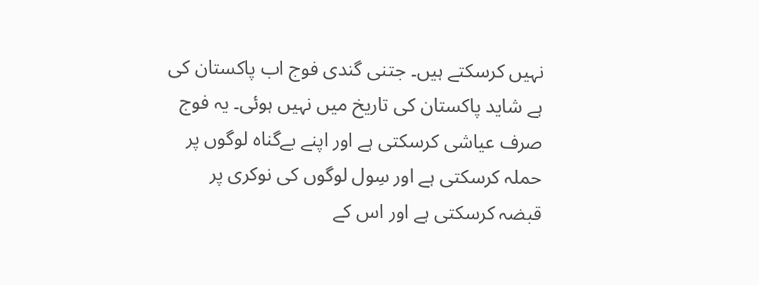نہیں کرسکتے ہیں۔ جتنی گندی فوج اب پاکستان کی ہے شاید پاکستان کی تاریخ میں نہیں ہوئی۔ یہ فوج صرف عیاشی کرسکتی ہے اور اپنے بےگناہ لوگوں پر حملہ کرسکتی ہے اور سِول لوگوں کی نوکری پر قبضہ کرسکتی ہے اور اس کے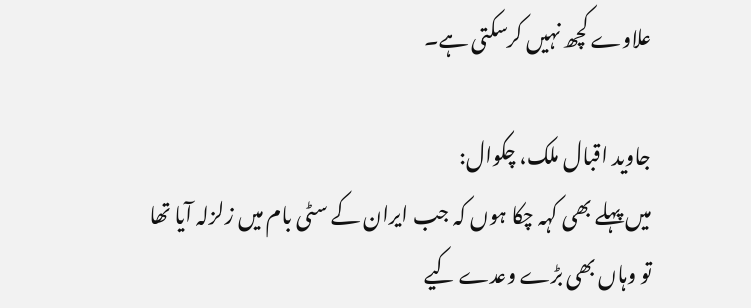علاوے کچھ نہیں کرسکتی ہے۔

جاوید اقبال ملک، چکوال:
میں پہلے بھی کہہ چکا ہوں کہ جب ایران کے سٹی بام میں زلزلہ آیا تھا تو وہاں بھی بڑے وعدے کیے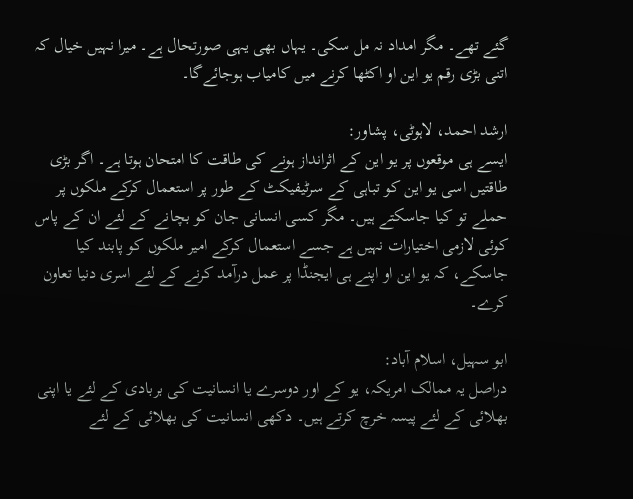گئے تھے۔ مگر امداد نہ مل سکی۔ یہاں بھی یہی صورتحال ہے۔ میرا نہیں خیال کہ اتنی بڑی رقم یو این او اکٹھا کرنے میں کامیاب ہوجائےگا۔

ارشد احمد، لاہوٹی، پشاور:
ایسے ہی موقعوں پر یو این کے اثرانداز ہونے کی طاقت کا امتحان ہوتا ہے۔ اگر بڑی طاقتیں اسی یو این کو تباہی کے سرٹیفیکٹ کے طور پر استعمال کرکے ملکوں پر حملے تو کیا جاسکتے ہیں۔ مگر کسی انسانی جان کو بچانے کے لئے ان کے پاس کوئی لازمی اختیارات نہیں ہے جسے استعمال کرکے امیر ملکوں کو پابند کیا جاسکے، کہ یو این او اپنے ہی ایجنڈا پر عمل درآمد کرنے کے لئے اسری دنیا تعاون کرے۔

ابو سہیل، اسلام آباد:
دراصل یہ ممالک امریکہ، یو کے اور دوسرے یا انسانیت کی بربادی کے لئے یا اپنی بھلائی کے لئے پیسہ خرچ کرتے ہیں۔ دکھی انسانیت کی بھلائی کے لئے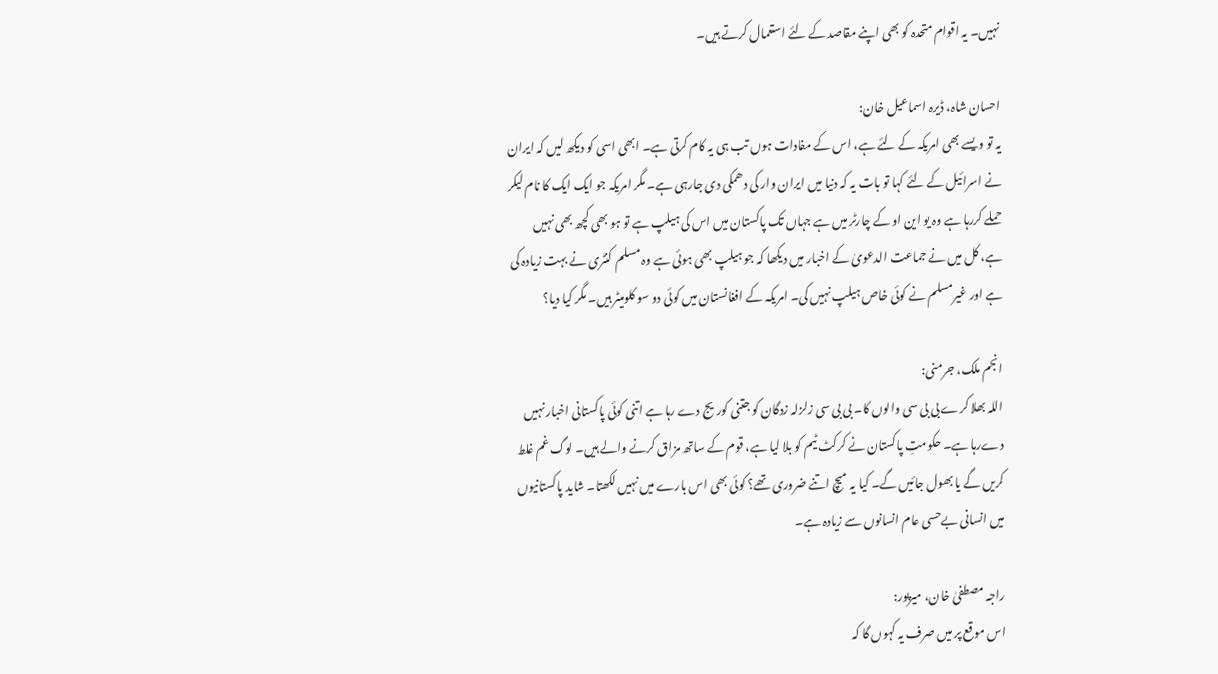نہیں۔ یہ اقوام متحدہ کو بھی اپنے مقاصد کے لئے استعمال کرتے ہیں۔

احسان شاہ، ڈیرہ اسماعیل خان:
یہ تو ویسے بھی امریکہ کے لئے ہے، اس کے مفادات ہوں تب ہی یہ کام کرتی ہے۔ ابھی اسی کو دیکھ لیں کہ ایران نے اسرائیل کے لئے کہا تو بات یہ کہ دنیا میں ایران وار کی دھمکی دی جارہی ہے۔ مگر امریکہ جو ایک ایک کا نام لیکر حملے کررہا ہے وہ یو این او کے چارٹر میں ہے جہاں تک پاکستان میں اس کی ہیلپ ہے تو ہو بھی کچھ بھی نہیں ہے، کل میں نے جماعت الدعویٰ کے اخبار میں دیکھا کہ جو ہیلپ بھی ہوئی ہے وہ مسلم کنٹری نے بہت زیادہ کی ہے اور غیرمسلم نے کوئی خاص ہیلپ نہیں کی۔ امریکہ کے افغانستان میں کوئی دو سو کلومیٹر ہیں۔ مگر کیا دیا؟

انجم ملک، جرمنی:
اللہ بھلا کرے بی بی سی والوں کا۔ بی بی سی زلزلہ زدگان کو جتنی کوریج دے رہا ہے اتنی کوئی پاکستانی اخبار نہیں دےرہا ہے۔ حکومتِ پاکستان نے کرکٹ ٹیم کو بلا لیا ہے، قوم کے ساتھ مزاق کرنے والے ہیں۔ لوگ غم غلط کریں گے یا بھول جائیں گے۔ کیا یہ میچ اتنے ضروری تھے؟ کوئی بھی اس بارے میں نہیں لکھتا۔ شاید پاکستانیوں میں انسانی بےحسی عام انسانوں سے زیادہ ہے۔

راجہ مصطفیٰ خان، میرپور:
اس موقع پر میں صرف یہ کہوں گا کہ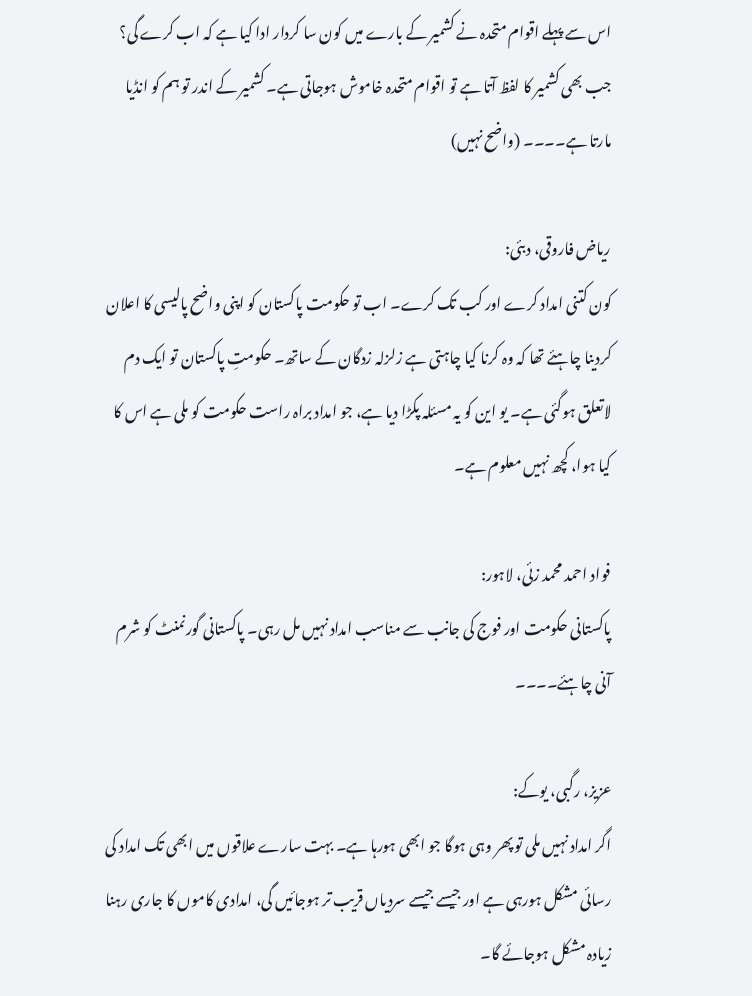اس سے پہلے اقوام متحدہ نے کشمیر کے بارے میں کون سا کردار ادا کیا ہے کہ اب کرے گی؟ جب بھی کشمیر کا لفظ آتا ہے تو اقوام متحدہ خاموش ہوجاتی ہے۔ کشمیر کے اندر تو ہم کو انڈیا مارتا ہے۔۔۔۔ (واضح نہیں)

ریاض فاروقی، دبئی:
کون کتنی امداد کرے اور کب تک کرے۔ اب تو حکومت پاکستان کو اپنی واضح پالیسی کا اعلان کردینا چاہئے تھا کہ وہ کرنا کیا چاہتی ہے زلزلہ زدگان کے ساتھ۔ حکومتِ پاکستان تو ایک دم لاتعلق ہوگئی ہے۔ یو این کو یہ مسئلہ پکڑا دیا ہے، جو امداد براہ راست حکومت کو ملی ہے اس کا کیا ہوا، کچھ نہیں معلوم ہے۔

فواد احمد محمد زئی، لاہور:
پاکستانی حکومت اور فوج کی جانب سے مناسب امداد نہیں مل رہی۔ پاکستانی گورنمنٹ کو شرم آنی چاہئے۔۔۔۔

عزیز، رگبی، یوکے:
اگر امداد نہیں ملی تو پھر وہی ہوگا جو ابھی ہورہا ہے۔ بہت سارے علاقوں میں ابھی تک امداد کی رسائی مشکل ہورہی ہے اور جیسے جیسے سردیاں قریب تر ہوجائیں گی، امدادی کاموں کا جاری رہنا زیادہ مشکل ہوجائے گا۔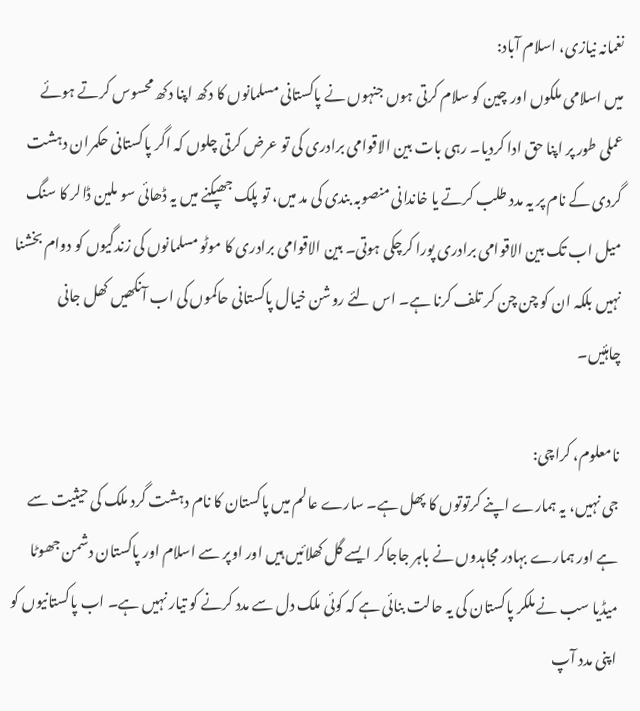نغمانہ نیازی، اسلام آباد:
میں اسلامی ملکوں اور چین کو سلام کرتی ہوں جنہوں نے پاکستانی مسلمانوں کا دکھ اپنا دکھ محسوس کرتے ہوئے عملی طور پر اپنا حق ادا کردیا۔ رہی بات بین الاقوامی برادری کی تو عرض کرتی چلوں کہ اگر پاکستانی حکمران دہشت گردی کے نام پر یہ مدد طلب کرتے یا خاندانی منصوبہ بندی کی مد میں، تو پلک جھپکنے میں یہ ڈھائی سو ملین ڈالر کا سنگ میل اب تک بین الاقوامی برادری پورا کرچکی ہوتی۔ بین الاقوامی برادری کا موٹو مسلمانوں کی زندگیوں کو دوام بخشنا نہیں بلکہ ان کو چن چن کر تلف کرنا ہے۔ اس لئے روشن خیال پاکستانی حاکموں کی اب آنکھیں کھل جانی چاہئیں۔

نامعلوم، کراچی:
جی نہیں، یہ ہمارے اپنے کرتوتوں کا پھل ہے۔ سارے عالم میں پاکستان کا نام دہشت گرد ملک کی حیثیت سے ہے اور ہمارے بہادر مجاہدوں نے باہر جاجاکر ایسے گل کھلائیں ہیں اور اوپر سے اسلام اور پاکستان دشمن جھوٹا میڈیا سب نے ملکر پاکستان کی یہ حالت بنائی ہے کہ کوئی ملک دل سے مدد کرنے کو تیار نہیں ہے۔ اب پاکستانیوں کو اپنی مدد آپ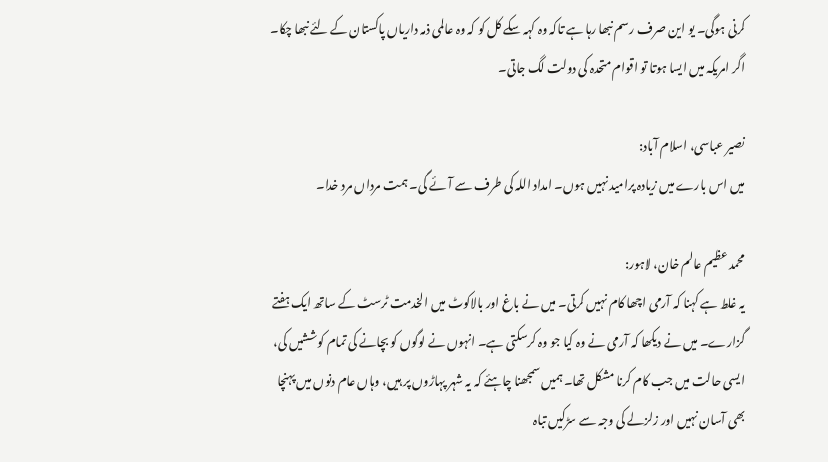کرنی ہوگی۔ یو این صرف رسم نبھا رہا ہے تاکہ وہ کہہ سکے کل کو کہ وہ عالمی ذمہ داریاں پاکستان کے لئے نبھا چکا۔ اگر امریکہ میں ایسا ہوتا تو اقوام متحدہ کی دولت لگ جاتی۔

نصیر عباسی، اسلام آباد:
میں اس بارے میں زیادہ پرامید نہیں ہوں۔ امداد اللہ کی طرف سے آئے گی۔ ہمت مرداں مرد خدا۔

محمد عظیم عالم خان، لاہور:
یہ غلط ہے کہنا کہ آرمی اچھا کام نہیں کرتی۔ میں نے باغ اور بالاکوٹ میں الخدمت ٹرسٹ کے ساتھ ایک ہفتے گزارے۔ میں نے دیکھا کہ آرمی نے وہ کیا جو وہ کرسکتی ہے۔ انہوں نے لوگوں کو بچانے کی تمام کوششیں کی، ایسی حالت میں جب کام کرنا مشکل تھا۔ ہمیں سمجھنا چاہئے کہ یہ شہر پہاڑوں پر ہیں، وہاں عام دنوں میں پہنچا بھی آسان نہیں اور زلزلے کی وجہ سے سڑکیں تباہ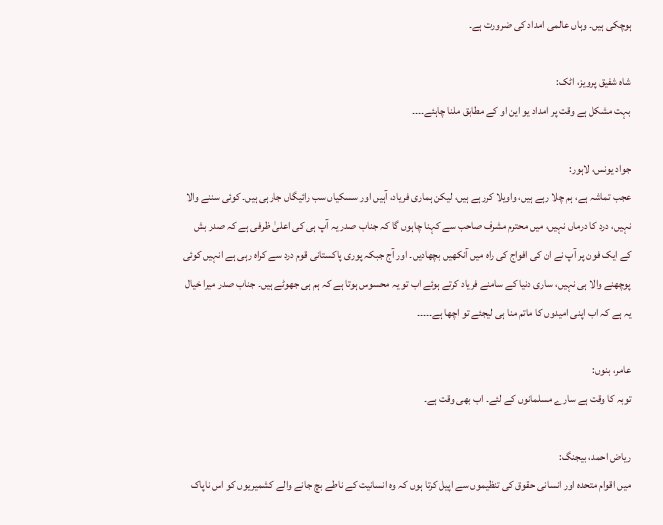ہوچکی ہیں۔ وہاں عالمی امداد کی ضرورت ہے۔

شاہ شفیق پرویز، اٹک:
بہت مشکل ہے وقت پر امداد یو این او کے مطابق ملنا چاہئے۔۔۔۔

جواد یونس، لاہور:
عجب تماشہ ہے، ہم چلا رہے ہیں، واویلا کررہے ہیں، لیکن ہماری فریاد، آہیں اور سسکیاں سب رائیگاں جارہی ہیں۔ کوئی سننے والا نہیں، درد کا درماں نہیں، میں محترم مشرف صاحب سے کہنا چاہوں گا کہ جناب صدر یہ آپ ہی کی اعلیٰ ظرفی ہے کہ صدر بش کے ایک فون پر آپ نے ان کی افواج کی راہ میں آنکھیں بچھادیں۔ اور آج جبکہ پوری پاکستانی قوم درد سے کراہ رہی ہے انہیں کوئی پوچھنے والا ہی نہیں، ساری دنیا کے سامنے فریاد کرتے ہوئے اب تو یہ محسوس ہوتا ہے کہ ہم ہی جھوٹے ہیں۔ جناب صدر میرا خیال یہ ہے کہ اب اپنی امیدوں کا ماتم منا ہی لیجئے تو اچھا ہے۔۔۔۔۔

عامر، بنوں:
توبہ کا وقت ہے سارے مسلمانوں کے لئے۔ اب بھی وقت ہے۔

ریاض احمد، بیجنگ:
میں اقوام متحدہ اور انسانی حقوق کی تنظیموں سے اپیل کرتا ہوں کہ وہ انسانیت کے ناطے بچ جانے والے کشمیریوں کو اس ناپاک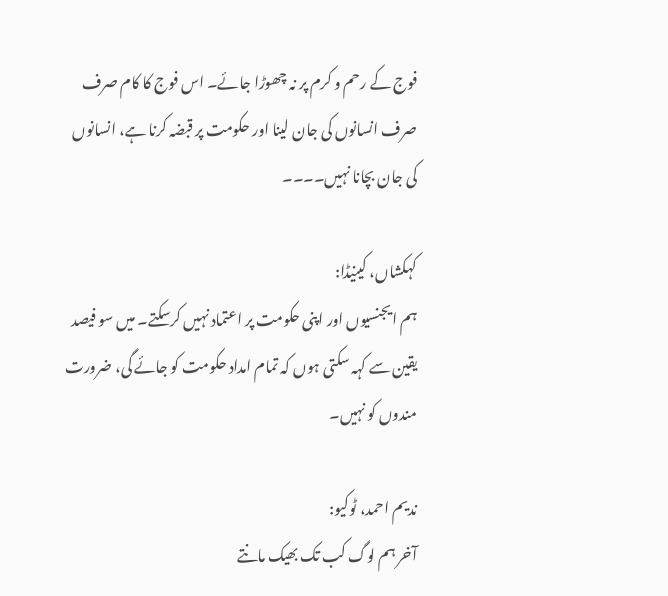فوج کے رحم و کرم پر نہ چھوڑا جائے۔ اس فوج کا کام صرف صرف انسانوں کی جان لینا اور حکومت پر قبضہ کرنا ہے، انسانوں کی جان بچانا نہیں۔۔۔۔

کہکشاں، کینیڈا:
ہم ایجنسیوں اور اپنی حکومت پر اعتماد نہیں کرسکتے۔ میں سو فیصد یقین سے کہہ سکتی ہوں کہ تمام امداد حکومت کو جائے گی، ضرورت مندوں کو نہیں۔

ندیم احمد، ٹوکیو:
آخر ہم لوگ کب تک بھیک مانتے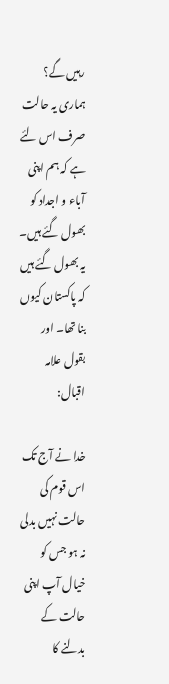رہیں گے؟ ہماری یہ حالت صرف اس لئے ہے کہ ہم اپنی آباء و اجداد کو بھول گئے ہیں۔ یہ بھول گئے ہیں کہ پاکستان کیوں بنا تھا۔ اور بقول علامہ اقبال:

خدا نے آج تک اس قوم کی حالت نہیں بدلی
نہ ہو جس کو خیال آپ اپنی حالت کے بدلنے کا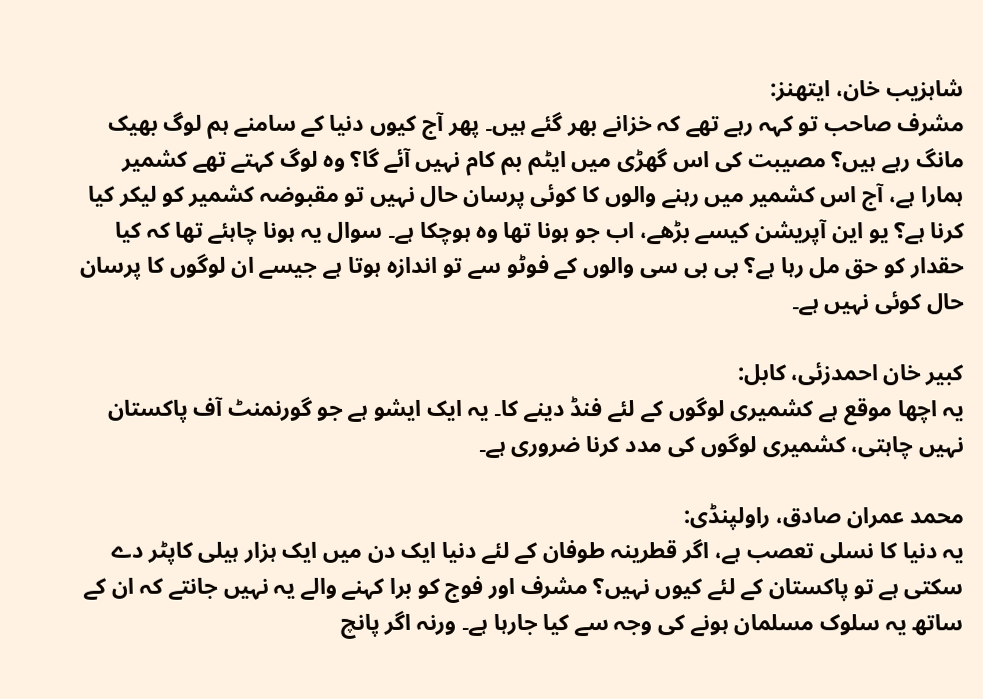شاہزیب خان، ایتھنز:
مشرف صاحب تو کہہ رہے تھے کہ خزانے بھر گئے ہیں۔ پھر آج کیوں دنیا کے سامنے ہم لوگ بھیک مانگ رہے ہیں؟ مصیبت کی اس گھڑی میں ایٹم بم کام نہیں آئے گا؟ وہ لوگ کہتے تھے کشمیر ہمارا ہے، آج اس کشمیر میں رہنے والوں کا کوئی پرسان حال نہیں تو مقبوضہ کشمیر کو لیکر کیا کرنا ہے؟ یو این آپریشن کیسے بڑھے، اب جو ہونا تھا وہ ہوچکا ہے۔ سوال یہ ہونا چاہئے تھا کہ کیا حقدار کو حق مل رہا ہے؟ بی بی سی والوں کے فوٹو سے تو اندازہ ہوتا ہے جیسے ان لوگوں کا پرسان حال کوئی نہیں ہے۔

کبیر خان احمدزئی، کابل:
یہ اچھا موقع ہے کشمیری لوگوں کے لئے فنڈ دینے کا۔ یہ ایک ایشو ہے جو گورنمنٹ آف پاکستان نہیں چاہتی، کشمیری لوگوں کی مدد کرنا ضروری ہے۔

محمد عمران صادق، راولپنڈی:
یہ دنیا کا نسلی تعصب ہے، اگر قطرینہ طوفان کے لئے دنیا ایک دن میں ایک ہزار ہیلی کاپٹر دے سکتی ہے تو پاکستان کے لئے کیوں نہیں؟ مشرف اور فوج کو برا کہنے والے یہ نہیں جانتے کہ ان کے ساتھ یہ سلوک مسلمان ہونے کی وجہ سے کیا جارہا ہے۔ ورنہ اگر پانچ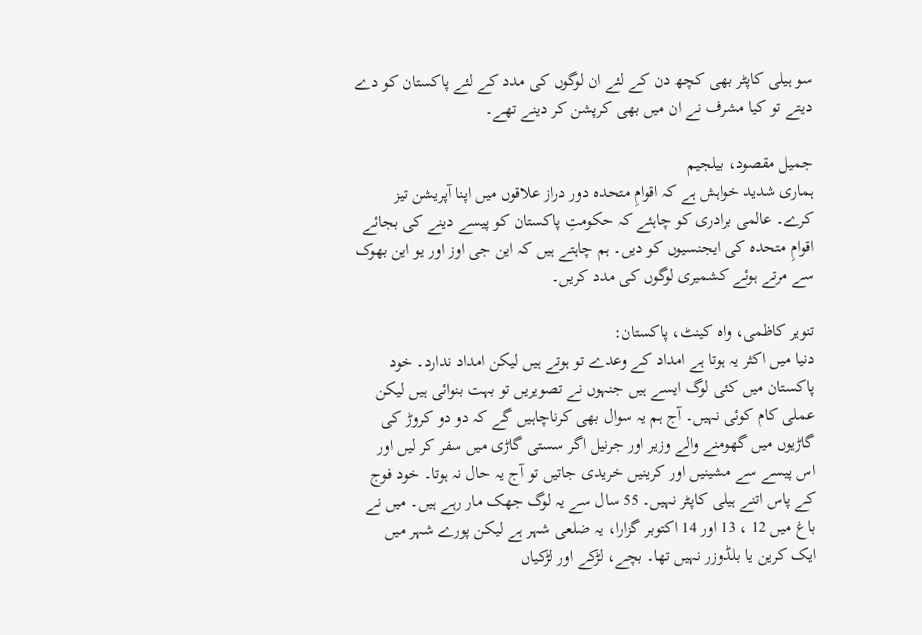سو ہیلی کاپٹر بھی کچھ دن کے لئے ان لوگوں کی مدد کے لئے پاکستان کو دے دیتے تو کیا مشرف نے ان میں بھی کرپشن کر دینے تھے۔

جمیل مقصود، بیلجیم
ہماری شدید خواہش ہے کہ اقوامِ متحدہ دور دراز علاقوں میں اپنا آپریشن تیز کرے۔ عالمی برادری کو چاہئے کہ حکومتِ پاکستان کو پیسے دینے کی بجائے اقوامِ متحدہ کی ایجنسیوں کو دیں۔ ہم چاہتے ہیں کہ این جی اوز اور یو این بھوک سے مرتے ہوئے کشمیری لوگوں کی مدد کریں۔

تنویر کاظمی، واہ کینٹ، پاکستان:
دنیا میں اکثر یہ ہوتا ہے امداد کے وعدے تو ہوتے ہیں لیکن امداد ندارد۔ خود پاکستان میں کئی لوگ ایسے ہیں جنہوں نے تصویریں تو بہت بنوائی ہیں لیکن عملی کام کوئی نہیں۔ آج ہم یہ سوال بھی کرناچاہیں گے کہ دو دو کروڑ کی گاڑیوں میں گھومنے والے وزیر اور جرنیل اگر سستی گاڑی میں سفر کر لیں اور اس پیسے سے مشینیں اور کرینیں خریدی جاتیں تو آج یہ حال نہ ہوتا۔ خود فوج کے پاس اتنے ہیلی کاپٹر نہیں۔ 55 سال سے یہ لوگ جھک مار رہے ہیں۔ میں نے باغ میں 12 ، 13 اور 14 اکتوبر گزارا، یہ ضلعی شہر ہے لیکن پورے شہر میں ایک کرین یا بلڈوزر نہیں تھا۔ بچے، لڑکے اور لڑکیاں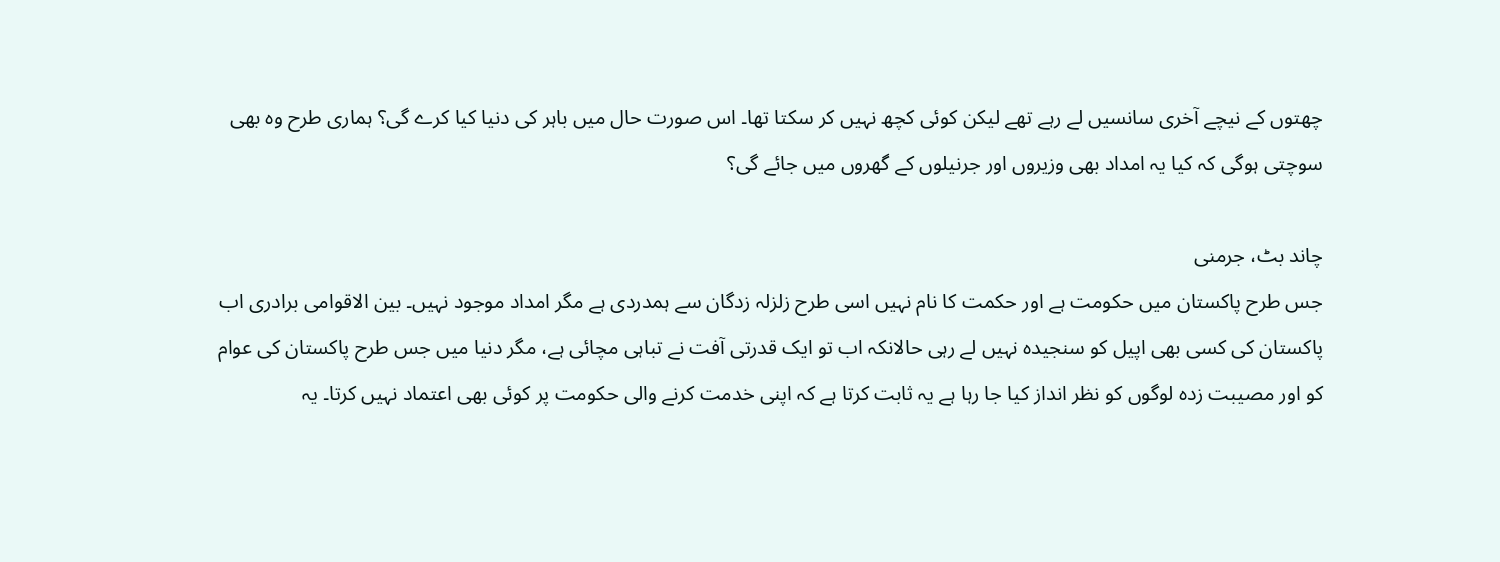چھتوں کے نیچے آخری سانسیں لے رہے تھے لیکن کوئی کچھ نہیں کر سکتا تھا۔ اس صورت حال میں باہر کی دنیا کیا کرے گی؟ ہماری طرح وہ بھی سوچتی ہوگی کہ کیا یہ امداد بھی وزیروں اور جرنیلوں کے گھروں میں جائے گی؟

چاند بٹ، جرمنی
جس طرح پاکستان میں حکومت ہے اور حکمت کا نام نہیں اسی طرح زلزلہ زدگان سے ہمدردی ہے مگر امداد موجود نہیں۔ بین الاقوامی برادری اب پاکستان کی کسی بھی اپیل کو سنجیدہ نہیں لے رہی حالانکہ اب تو ایک قدرتی آفت نے تباہی مچائی ہے، مگر دنیا میں جس طرح پاکستان کی عوام کو اور مصیبت زدہ لوگوں کو نظر انداز کیا جا رہا ہے یہ ثابت کرتا ہے کہ اپنی خدمت کرنے والی حکومت پر کوئی بھی اعتماد نہیں کرتا۔ یہ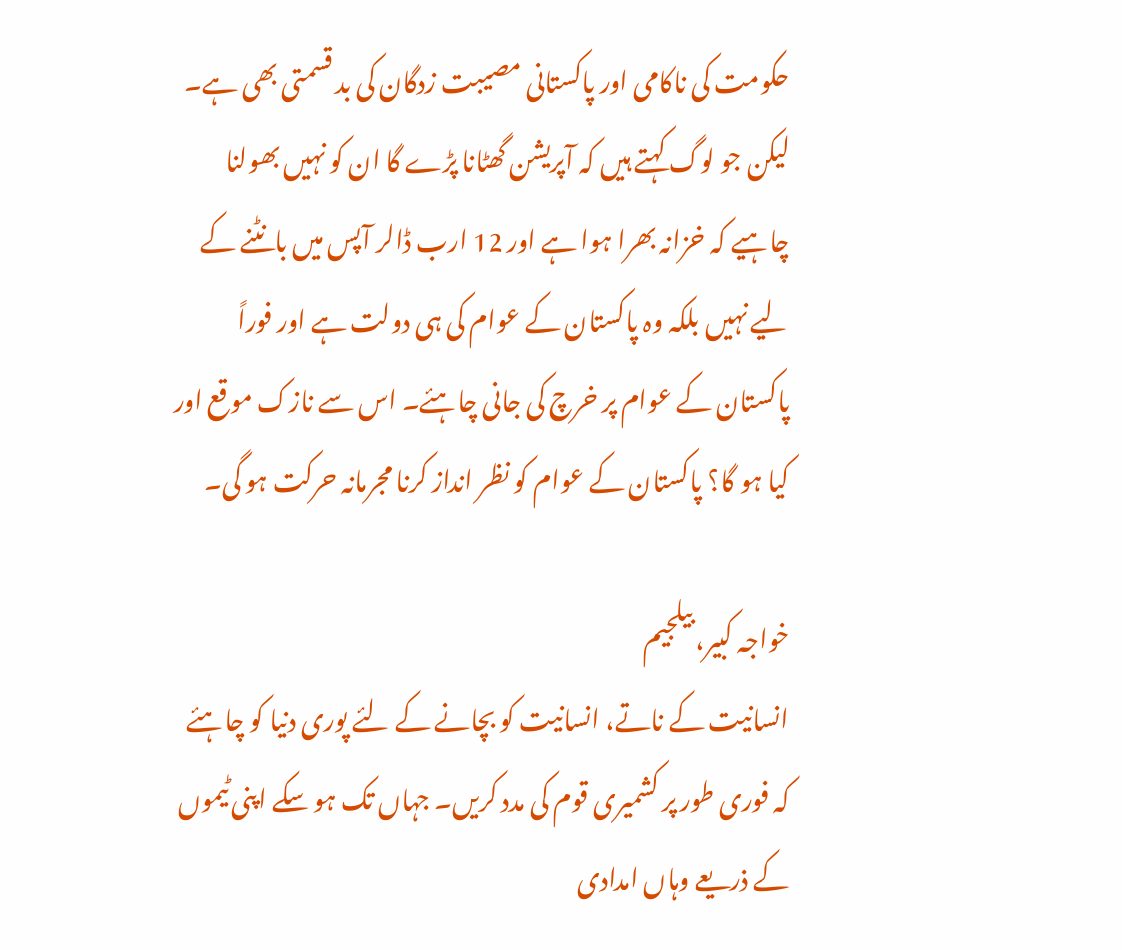حکومت کی ناکامی اور پاکستانی مصیبت زدگان کی بد قسمتی بھی ہے۔ لیکن جو لوگ کہتے ہیں کہ آپریشن گھٹانا پڑے گا ان کو نہیں بھولنا چاہیے کہ خزانہ بھرا ہوا ہے اور 12 ارب ڈالر آپس میں بانٹنے کے لیے نہیں بلکہ وہ پاکستان کے عوام کی ہی دولت ہے اور فوراً پاکستان کے عوام پر خرچ کی جانی چاہئے۔ اس سے نازک موقع اور کیا ہو گا؟ پاکستان کے عوام کو نظر انداز کرنا مجرمانہ حرکت ہو گی۔

خواجہ کبیر، بیلجیم
انسانیت کے ناتے، انسانیت کو بچانے کے لئے پوری دنیا کو چاہئے کہ فوری طور پر کشمیری قوم کی مدد کریں۔ جہاں تک ہو سکے اپنی ٹیموں کے ذریعے وہاں امدادی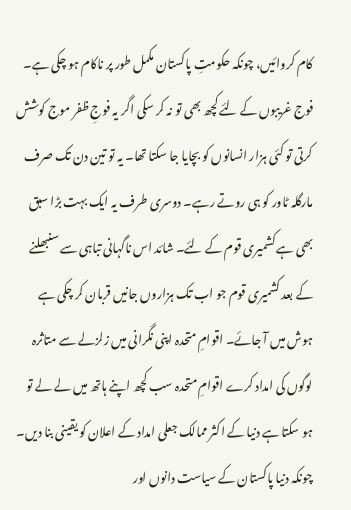کام کروائیں، چونکہ حکومتِ پاکستان مکمل طور پر ناکام ہو چکی ہے۔ فوج غریبوں کے لئے کچھ بھی تو نہ کر سکی اگر یہ فوجِ ظفر موج کوشش کرتی تو کئی ہزار انسانوں کو بچایا جا سکتا تھا۔ یہ تو تین دن تک صرف مارگلہ ٹاور کو ہی روتے رہے۔ دوسری طرف یہ ایک بہت بڑا سبق بھی ہے کشمیری قوم کے لئے۔ شائد اس ناگہانی تباہی سے سنبھلنے کے بعد کشمیری قوم جو اب تک ہزاروں جانیں قربان کر چکی ہے ہوش میں آ جائے۔ اقوامِ متحدہ اپنی نگرانی میں زلزلے سے متاثرہ لوگوں کی امداد کرے اقوامِ متحدہ سب کچھ اپنے ہاتھ میں لے لے تو ہو سکتا ہے دنیا کے اکثر ممالک جعلی امداد کے اعلان کو یقینی بنا دیں۔ چونکہ دنیا پاکستان کے سیاست دانوں اور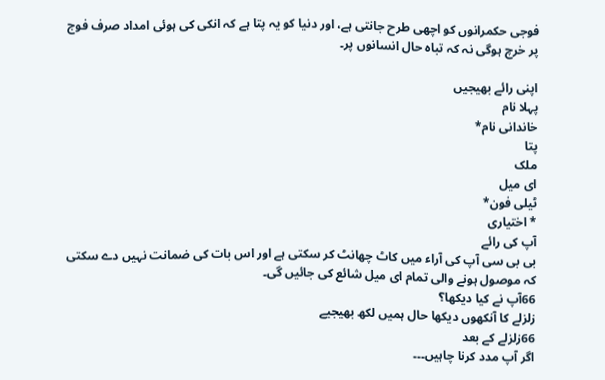فوجی حکمرانوں کو اچھی طرح جانتی ہے، اور دنیا کو یہ پتا ہے کہ انکی کی ہوئی امداد صرف فوج پر خرچ ہوگی نہ کہ تباہ حال انسانوں پر۔

اپنی رائے بھیجیں
پہلا نام
خاندانی نام*
پتا
ملک
ای میل
ٹیلی فون*
* اختیاری
آپ کی رائے
بی بی سی آپ کی آراء میں کاٹ چھانٹ کر سکتی ہے اور اس بات کی ضمانت نہیں دے سکتی کہ موصول ہونے والی تمام ای میل شائع کی جائیں گی۔
66آپ نے کیا دیکھا؟
زلزلے کا آنکھوں دیکھا حال ہمیں لکھ بھیجیے
66زلزلے کے بعد
اگر آپ مدد کرنا چاہیں۔۔۔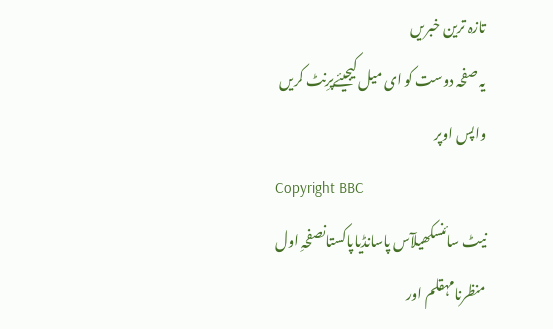تازہ ترین خبریں
یہ صفحہ دوست کو ای میل کیجیئےپرِنٹ کریں
واپس اوپر
Copyright BBC
نیٹ سائنسکھیلآس پاسانڈیاپاکستانصفحہِ اول
منظرنامہقلم اور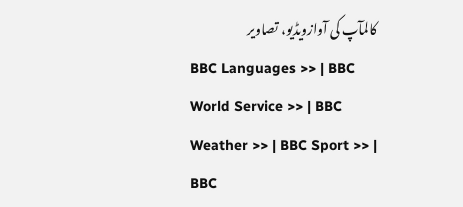کالمآپ کی آوازویڈیو، تصاویر
BBC Languages >> | BBC World Service >> | BBC Weather >> | BBC Sport >> | BBC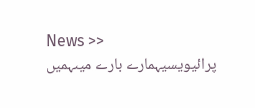News >>
پرائیویسیہمارے بارے میںہمیں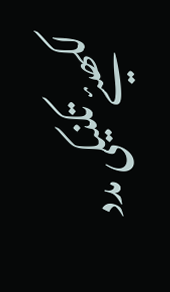لکھیئےتکنیکی مدد